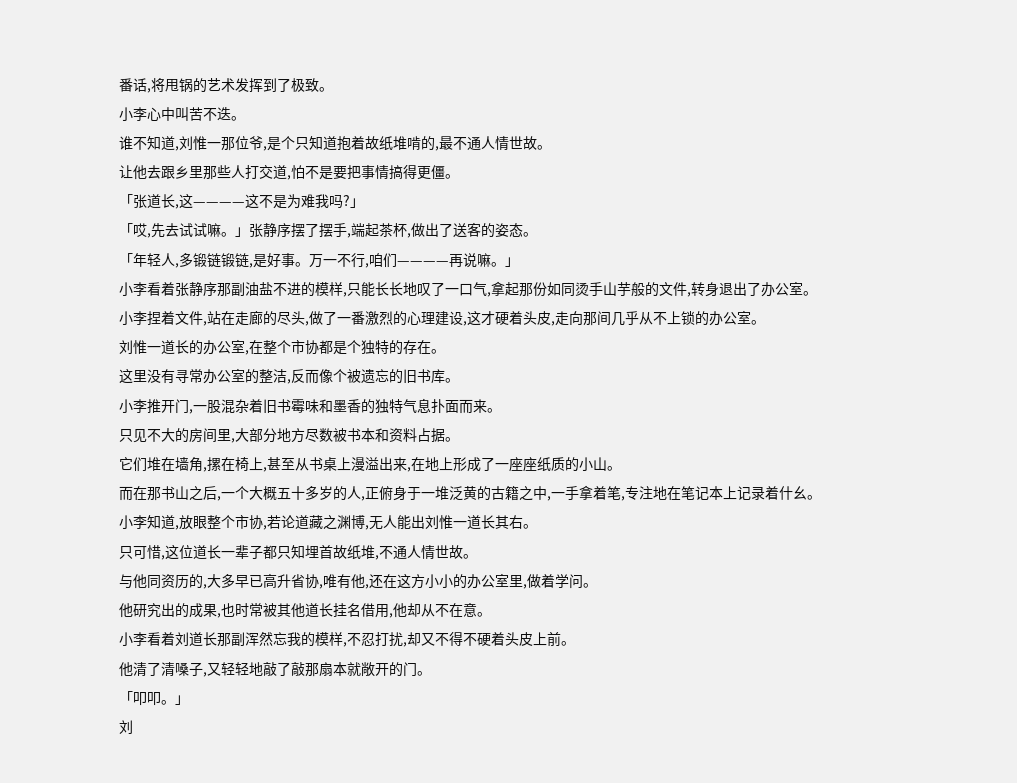番话,将甩锅的艺术发挥到了极致。
小李心中叫苦不迭。
谁不知道,刘惟一那位爷,是个只知道抱着故纸堆啃的,最不通人情世故。
让他去跟乡里那些人打交道,怕不是要把事情搞得更僵。
「张道长,这————这不是为难我吗?」
「哎,先去试试嘛。」张静序摆了摆手,端起茶杯,做出了送客的姿态。
「年轻人,多锻链锻链,是好事。万一不行,咱们————再说嘛。」
小李看着张静序那副油盐不进的模样,只能长长地叹了一口气,拿起那份如同烫手山芋般的文件,转身退出了办公室。
小李捏着文件,站在走廊的尽头,做了一番激烈的心理建设,这才硬着头皮,走向那间几乎从不上锁的办公室。
刘惟一道长的办公室,在整个市协都是个独特的存在。
这里没有寻常办公室的整洁,反而像个被遗忘的旧书库。
小李推开门,一股混杂着旧书霉味和墨香的独特气息扑面而来。
只见不大的房间里,大部分地方尽数被书本和资料占据。
它们堆在墙角,摞在椅上,甚至从书桌上漫溢出来,在地上形成了一座座纸质的小山。
而在那书山之后,一个大概五十多岁的人,正俯身于一堆泛黄的古籍之中,一手拿着笔,专注地在笔记本上记录着什幺。
小李知道,放眼整个市协,若论道藏之渊博,无人能出刘惟一道长其右。
只可惜,这位道长一辈子都只知埋首故纸堆,不通人情世故。
与他同资历的,大多早已高升省协,唯有他,还在这方小小的办公室里,做着学问。
他研究出的成果,也时常被其他道长挂名借用,他却从不在意。
小李看着刘道长那副浑然忘我的模样,不忍打扰,却又不得不硬着头皮上前。
他清了清嗓子,又轻轻地敲了敲那扇本就敞开的门。
「叩叩。」
刘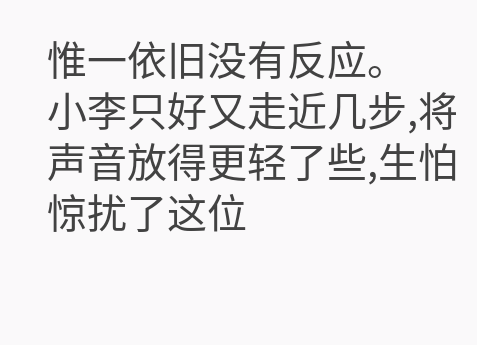惟一依旧没有反应。
小李只好又走近几步,将声音放得更轻了些,生怕惊扰了这位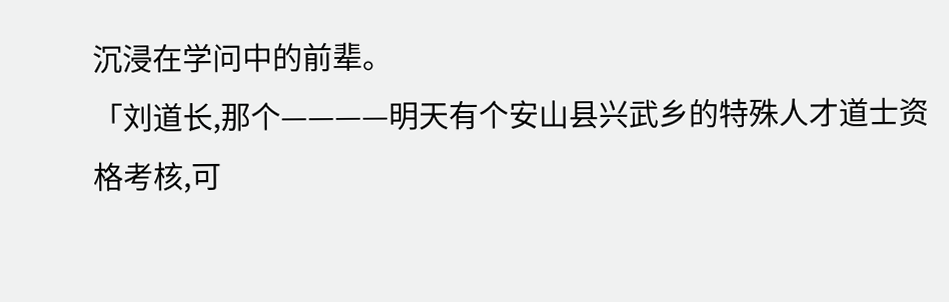沉浸在学问中的前辈。
「刘道长,那个————明天有个安山县兴武乡的特殊人才道士资格考核,可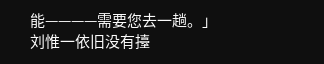能————需要您去一趟。」
刘惟一依旧没有擡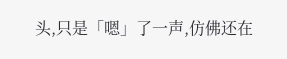头,只是「嗯」了一声,仿佛还在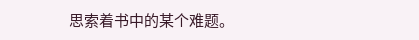思索着书中的某个难题。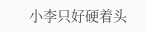小李只好硬着头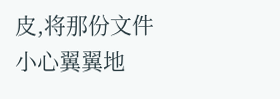皮,将那份文件小心翼翼地